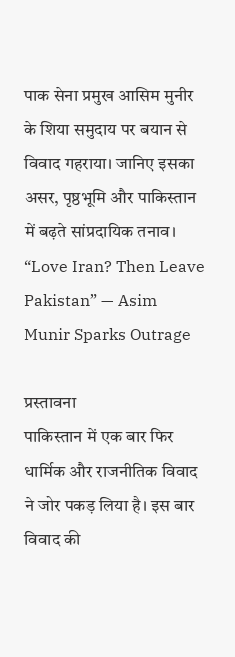पाक सेना प्रमुख आसिम मुनीर के शिया समुदाय पर बयान से विवाद गहराया। जानिए इसका असर, पृष्ठभूमि और पाकिस्तान में बढ़ते सांप्रदायिक तनाव।
“Love Iran? Then Leave Pakistan” — Asim Munir Sparks Outrage

प्रस्तावना
पाकिस्तान में एक बार फिर धार्मिक और राजनीतिक विवाद ने जोर पकड़ लिया है। इस बार विवाद की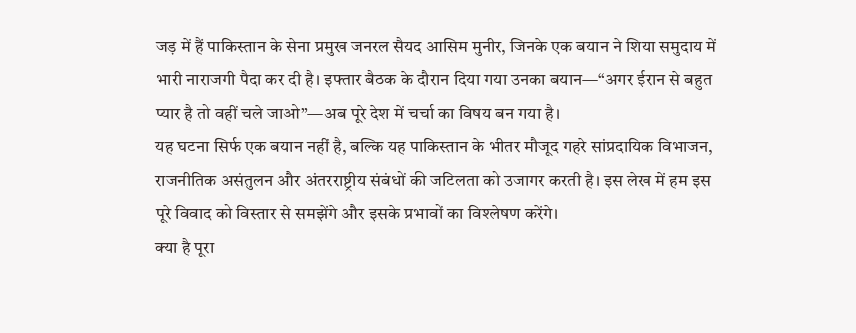जड़ में हैं पाकिस्तान के सेना प्रमुख जनरल सैयद आसिम मुनीर, जिनके एक बयान ने शिया समुदाय में भारी नाराजगी पैदा कर दी है। इफ्तार बैठक के दौरान दिया गया उनका बयान—“अगर ईरान से बहुत प्यार है तो वहीं चले जाओ”—अब पूरे देश में चर्चा का विषय बन गया है।
यह घटना सिर्फ एक बयान नहीं है, बल्कि यह पाकिस्तान के भीतर मौजूद गहरे सांप्रदायिक विभाजन, राजनीतिक असंतुलन और अंतरराष्ट्रीय संबंधों की जटिलता को उजागर करती है। इस लेख में हम इस पूरे विवाद को विस्तार से समझेंगे और इसके प्रभावों का विश्लेषण करेंगे।
क्या है पूरा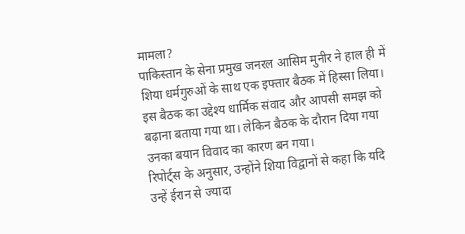मामला?
पाकिस्तान के सेना प्रमुख जनरल आसिम मुनीर ने हाल ही में शिया धर्मगुरुओं के साथ एक इफ्तार बैठक में हिस्सा लिया। इस बैठक का उद्देश्य धार्मिक संवाद और आपसी समझ को बढ़ाना बताया गया था। लेकिन बैठक के दौरान दिया गया उनका बयान विवाद का कारण बन गया।
रिपोर्ट्स के अनुसार, उन्होंने शिया विद्वानों से कहा कि यदि उन्हें ईरान से ज्यादा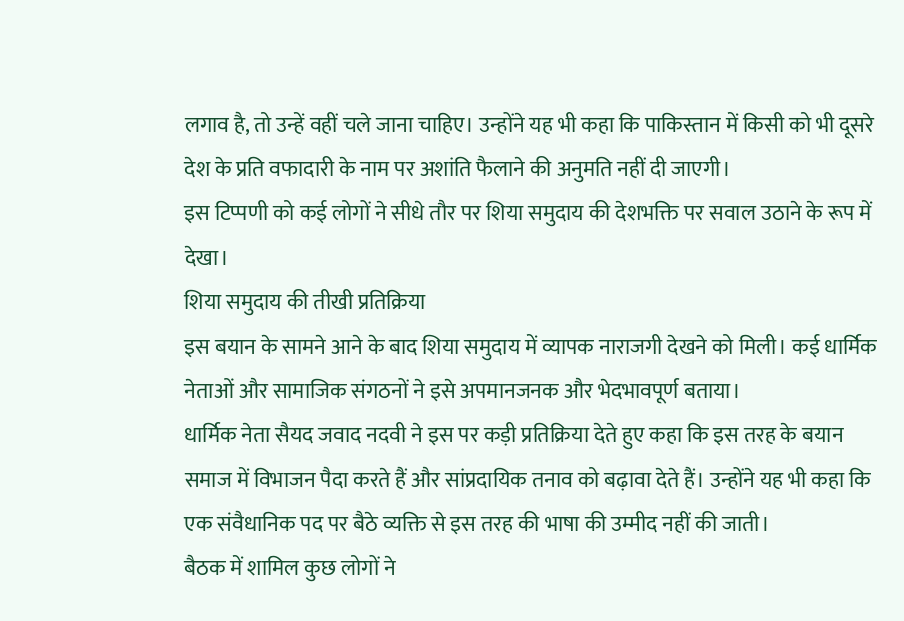लगाव है, तो उन्हें वहीं चले जाना चाहिए। उन्होंने यह भी कहा कि पाकिस्तान में किसी को भी दूसरे देश के प्रति वफादारी के नाम पर अशांति फैलाने की अनुमति नहीं दी जाएगी।
इस टिप्पणी को कई लोगों ने सीधे तौर पर शिया समुदाय की देशभक्ति पर सवाल उठाने के रूप में देखा।
शिया समुदाय की तीखी प्रतिक्रिया
इस बयान के सामने आने के बाद शिया समुदाय में व्यापक नाराजगी देखने को मिली। कई धार्मिक नेताओं और सामाजिक संगठनों ने इसे अपमानजनक और भेदभावपूर्ण बताया।
धार्मिक नेता सैयद जवाद नदवी ने इस पर कड़ी प्रतिक्रिया देते हुए कहा कि इस तरह के बयान समाज में विभाजन पैदा करते हैं और सांप्रदायिक तनाव को बढ़ावा देते हैं। उन्होंने यह भी कहा कि एक संवैधानिक पद पर बैठे व्यक्ति से इस तरह की भाषा की उम्मीद नहीं की जाती।
बैठक में शामिल कुछ लोगों ने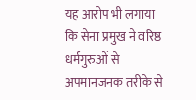यह आरोप भी लगाया कि सेना प्रमुख ने वरिष्ठ धर्मगुरुओं से अपमानजनक तरीके से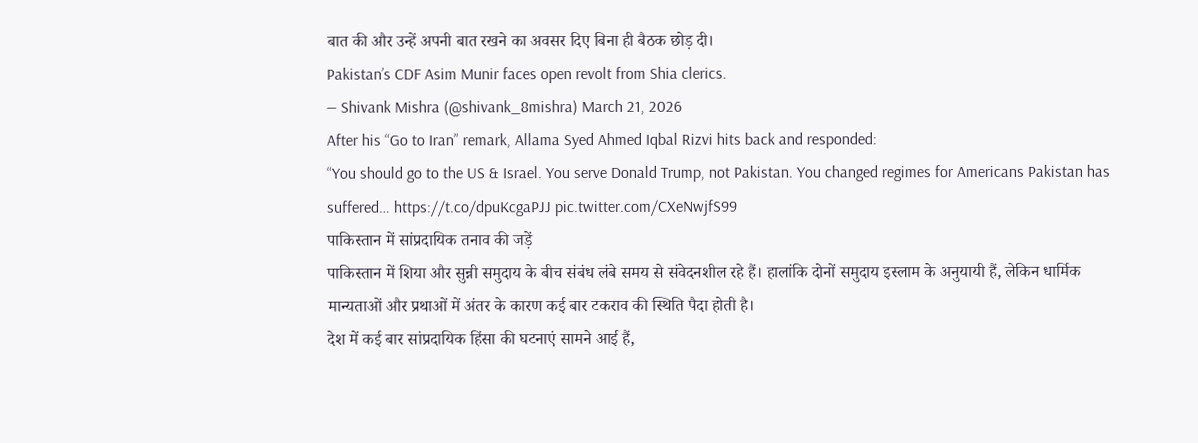बात की और उन्हें अपनी बात रखने का अवसर दिए बिना ही बैठक छोड़ दी।
Pakistan’s CDF Asim Munir faces open revolt from Shia clerics.
— Shivank Mishra (@shivank_8mishra) March 21, 2026
After his “Go to Iran” remark, Allama Syed Ahmed Iqbal Rizvi hits back and responded:
“You should go to the US & Israel. You serve Donald Trump, not Pakistan. You changed regimes for Americans Pakistan has suffered… https://t.co/dpuKcgaPJJ pic.twitter.com/CXeNwjfS99
पाकिस्तान में सांप्रदायिक तनाव की जड़ें
पाकिस्तान में शिया और सुन्नी समुदाय के बीच संबंध लंबे समय से संवेदनशील रहे हैं। हालांकि दोनों समुदाय इस्लाम के अनुयायी हैं, लेकिन धार्मिक मान्यताओं और प्रथाओं में अंतर के कारण कई बार टकराव की स्थिति पैदा होती है।
देश में कई बार सांप्रदायिक हिंसा की घटनाएं सामने आई हैं,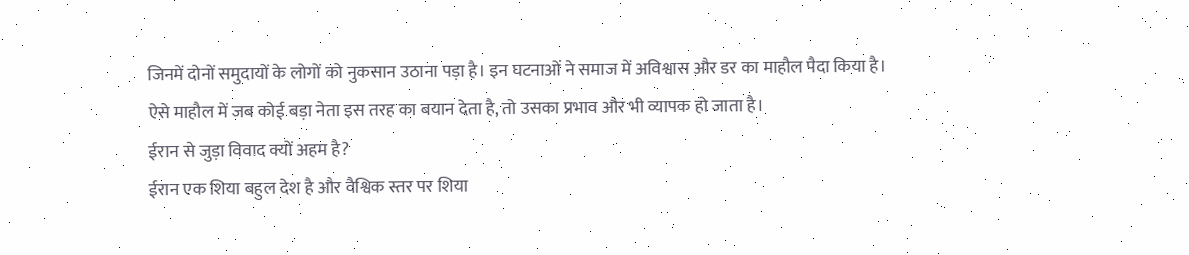जिनमें दोनों समुदायों के लोगों को नुकसान उठाना पड़ा है। इन घटनाओं ने समाज में अविश्वास और डर का माहौल पैदा किया है।
ऐसे माहौल में जब कोई बड़ा नेता इस तरह का बयान देता है, तो उसका प्रभाव और भी व्यापक हो जाता है।
ईरान से जुड़ा विवाद क्यों अहम है?
ईरान एक शिया बहुल देश है और वैश्विक स्तर पर शिया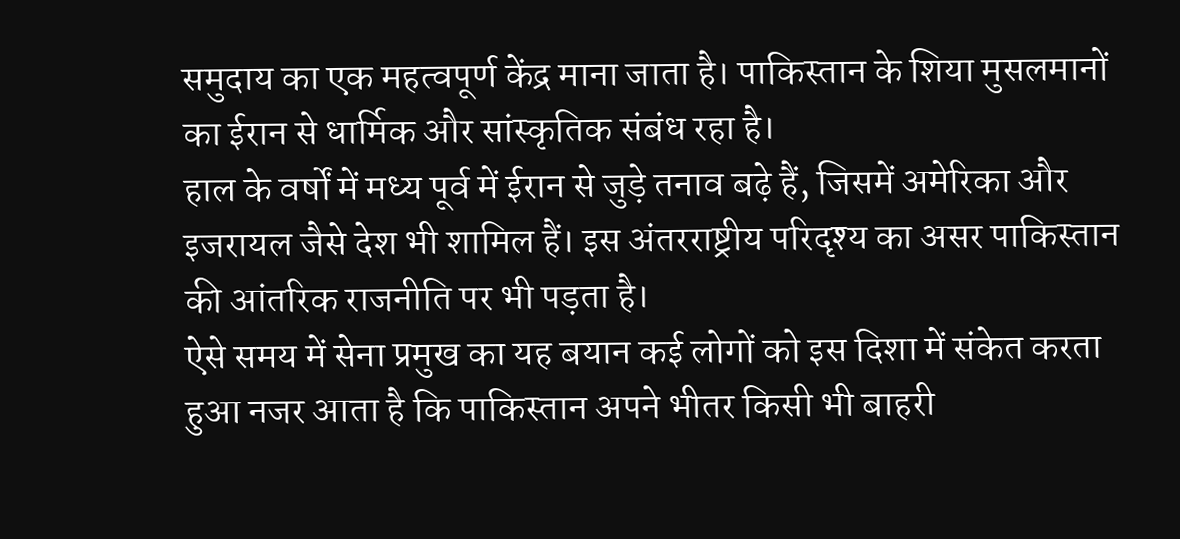समुदाय का एक महत्वपूर्ण केंद्र माना जाता है। पाकिस्तान के शिया मुसलमानों का ईरान से धार्मिक और सांस्कृतिक संबंध रहा है।
हाल के वर्षों में मध्य पूर्व में ईरान से जुड़े तनाव बढ़े हैं, जिसमें अमेरिका और इजरायल जैसे देश भी शामिल हैं। इस अंतरराष्ट्रीय परिदृश्य का असर पाकिस्तान की आंतरिक राजनीति पर भी पड़ता है।
ऐसे समय में सेना प्रमुख का यह बयान कई लोगों को इस दिशा में संकेत करता हुआ नजर आता है कि पाकिस्तान अपने भीतर किसी भी बाहरी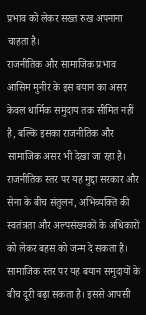प्रभाव को लेकर सख्त रुख अपनाना चाहता है।
राजनीतिक और सामाजिक प्रभाव
आसिम मुनीर के इस बयान का असर केवल धार्मिक समुदाय तक सीमित नहीं है, बल्कि इसका राजनीतिक और सामाजिक असर भी देखा जा रहा है।
राजनीतिक स्तर पर यह मुद्दा सरकार और सेना के बीच संतुलन, अभिव्यक्ति की स्वतंत्रता और अल्पसंख्यकों के अधिकारों को लेकर बहस को जन्म दे सकता है।
सामाजिक स्तर पर यह बयान समुदायों के बीच दूरी बढ़ा सकता है। इससे आपसी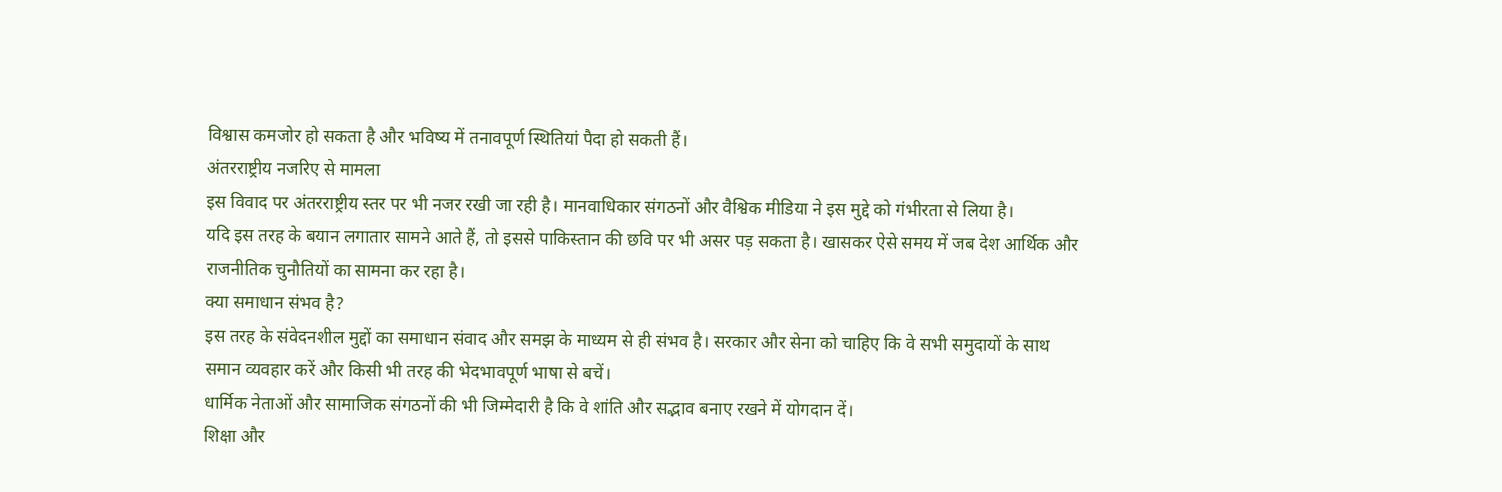विश्वास कमजोर हो सकता है और भविष्य में तनावपूर्ण स्थितियां पैदा हो सकती हैं।
अंतरराष्ट्रीय नजरिए से मामला
इस विवाद पर अंतरराष्ट्रीय स्तर पर भी नजर रखी जा रही है। मानवाधिकार संगठनों और वैश्विक मीडिया ने इस मुद्दे को गंभीरता से लिया है।
यदि इस तरह के बयान लगातार सामने आते हैं, तो इससे पाकिस्तान की छवि पर भी असर पड़ सकता है। खासकर ऐसे समय में जब देश आर्थिक और राजनीतिक चुनौतियों का सामना कर रहा है।
क्या समाधान संभव है?
इस तरह के संवेदनशील मुद्दों का समाधान संवाद और समझ के माध्यम से ही संभव है। सरकार और सेना को चाहिए कि वे सभी समुदायों के साथ समान व्यवहार करें और किसी भी तरह की भेदभावपूर्ण भाषा से बचें।
धार्मिक नेताओं और सामाजिक संगठनों की भी जिम्मेदारी है कि वे शांति और सद्भाव बनाए रखने में योगदान दें।
शिक्षा और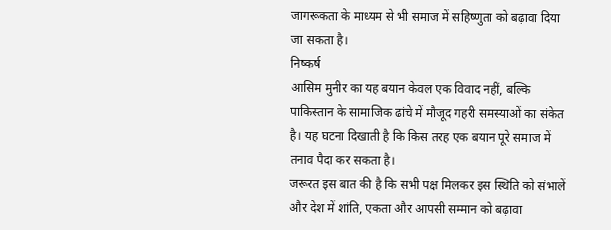जागरूकता के माध्यम से भी समाज में सहिष्णुता को बढ़ावा दिया जा सकता है।
निष्कर्ष
आसिम मुनीर का यह बयान केवल एक विवाद नहीं, बल्कि पाकिस्तान के सामाजिक ढांचे में मौजूद गहरी समस्याओं का संकेत है। यह घटना दिखाती है कि किस तरह एक बयान पूरे समाज में तनाव पैदा कर सकता है।
जरूरत इस बात की है कि सभी पक्ष मिलकर इस स्थिति को संभालें और देश में शांति, एकता और आपसी सम्मान को बढ़ावा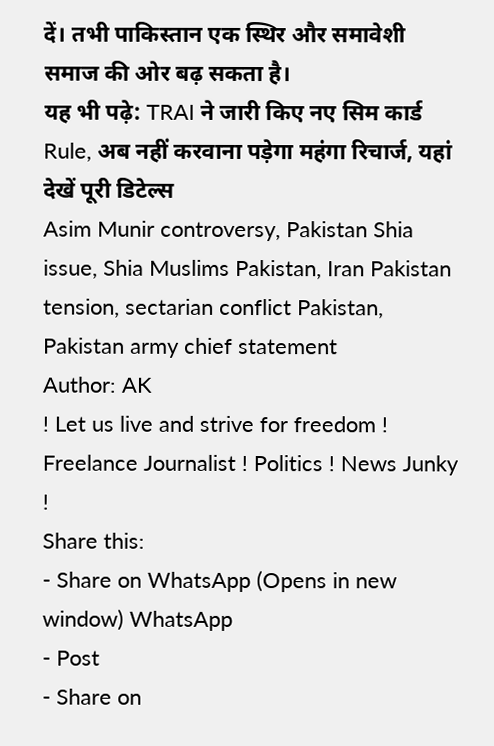दें। तभी पाकिस्तान एक स्थिर और समावेशी समाज की ओर बढ़ सकता है।
यह भी पढ़े: TRAI ने जारी किए नए सिम कार्ड Rule, अब नहीं करवाना पड़ेगा महंगा रिचार्ज, यहां देखें पूरी डिटेल्स
Asim Munir controversy, Pakistan Shia issue, Shia Muslims Pakistan, Iran Pakistan tension, sectarian conflict Pakistan, Pakistan army chief statement
Author: AK
! Let us live and strive for freedom ! Freelance Journalist ! Politics ! News Junky !
Share this:
- Share on WhatsApp (Opens in new window) WhatsApp
- Post
- Share on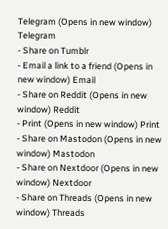Telegram (Opens in new window) Telegram
- Share on Tumblr
- Email a link to a friend (Opens in new window) Email
- Share on Reddit (Opens in new window) Reddit
- Print (Opens in new window) Print
- Share on Mastodon (Opens in new window) Mastodon
- Share on Nextdoor (Opens in new window) Nextdoor
- Share on Threads (Opens in new window) Threads